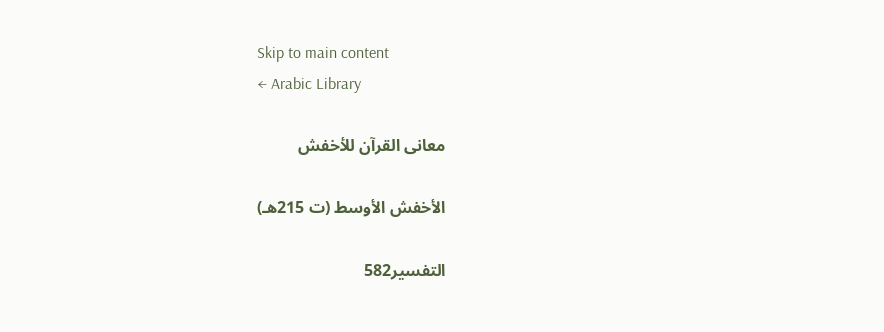Skip to main content
← Arabic Library

معانى القرآن للأخفش

الأخفش الأوسط (ت 215هـ)

التفسير582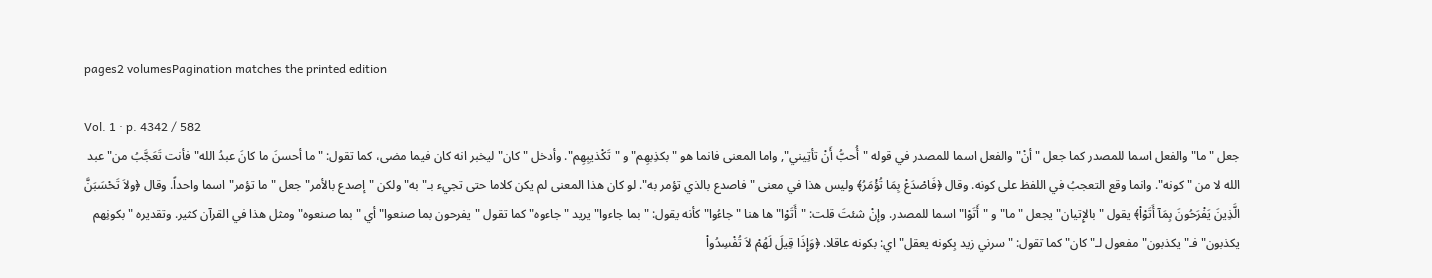pages2 volumesPagination matches the printed edition

Vol. 1 · p. 4342 / 582
جعل "ما" والفعل اسما للمصدر كما جعل "أنْ" والفعل اسما للمصدر في قوله "أُحبُّ أَنْ تأتِيني", واما المعنى فانما هو "بكذِبهِم" و "تَكْذيبِهِم". وأدخل "كان" ليخبر انه كان فيما مضى، كما تقول: "ما أحسنَ ما كانَ عبدُ الله" فأنت تَعَجَّبُ من" عبد الله لا من "كونه". وانما وقع التعجبُ في اللفظ على كونه. وقال ﴿فَاصْدَعْ بِمَا تُؤْمَرُ﴾ وليس هذا في معنى "فاصدع بالذي تؤمر به". لو كان هذا المعنى لم يكن كلاما حتى تجيء بـ"به" ولكن "إصدع بالأمر" جعل "ما تؤمر" اسما واحداً. وقال ﴿ولاَ تَحْسَبَنَّ الَّذِينَ يَفْرَحُونَ بِمَآ أَتَوْاْ﴾ يقول "بالإِتيان" يجعل "ما" و "أَتَوْا" اسما للمصدر. وإنْ شئتَ قلت: "أَتَوْا" ها هنا "جاءُوا" كأنه يقول: "بما جاءوا" يريد "جاءوه" كما تقول "يفرحون بما صنعوا" أي "بما صنعوه" ومثل هذا في القرآن كثير. وتقديره "بكونِهم يكذبون" فـ"يكذبون" مفعول لـ"كان" كما تقول: "سرني زيد بِكونه يعقل" اي: بكونه عاقلا. ﴿وَإِذَا قِيلَ لَهُمْ لاَ تُفْسِدُواْ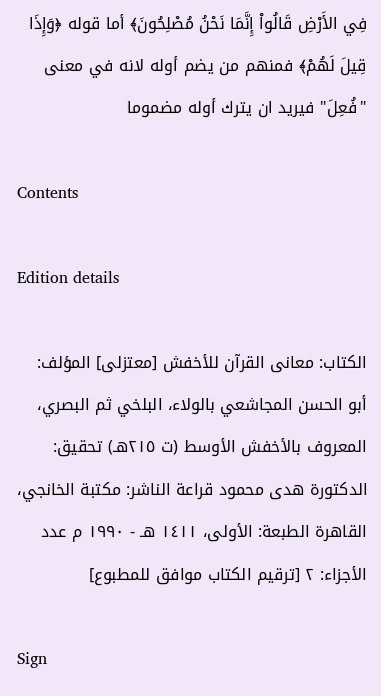فِي الأَرْضِ قَالُواْ إِنَّمَا نَحْنُ مُصْلِحُونَ﴾ أما قوله ﴿وَإِذَا قِيلَ لَهُمْ﴾ فمنهم من يضم أوله لانه في معنى "فُعِلَ" فيريد ان يترك أوله مضموما

Contents

Edition details

الكتاب: معانى القرآن للأخفش [معتزلى] المؤلف: أبو الحسن المجاشعي بالولاء، البلخي ثم البصري، المعروف بالأخفش الأوسط (ت ٢١٥هـ) تحقيق: الدكتورة هدى محمود قراعة الناشر: مكتبة الخانجي، القاهرة الطبعة: الأولى، ١٤١١ هـ - ١٩٩٠ م عدد الأجزاء: ٢ [ترقيم الكتاب موافق للمطبوع]

Sign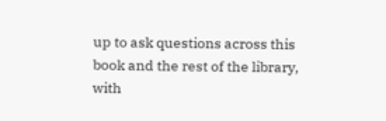up to ask questions across this book and the rest of the library, with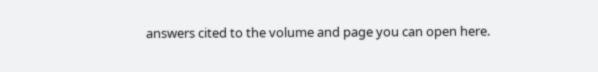answers cited to the volume and page you can open here.